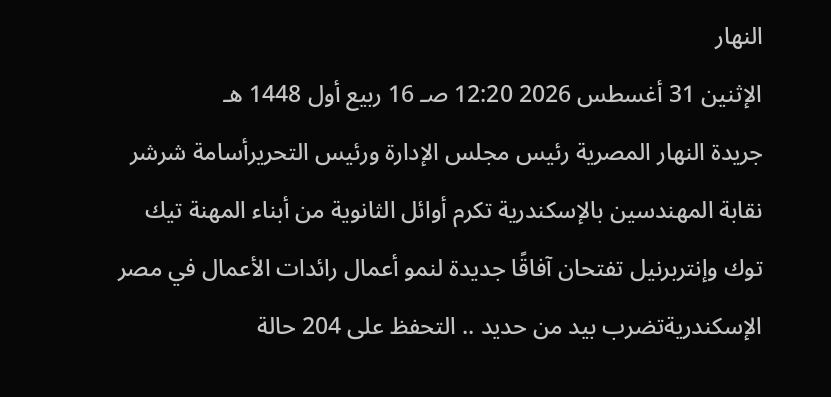النهار
الإثنين 31 أغسطس 2026 12:20 صـ 16 ربيع أول 1448 هـ
جريدة النهار المصرية رئيس مجلس الإدارة ورئيس التحريرأسامة شرشر
نقابة المهندسين بالإسكندرية تكرم أوائل الثانوية من أبناء المهنة تيك توك وإنتربرنيل تفتحان آفاقًا جديدة لنمو أعمال رائدات الأعمال في مصر الإسكندريةتضرب بيد من حديد .. التحفظ على 204 حالة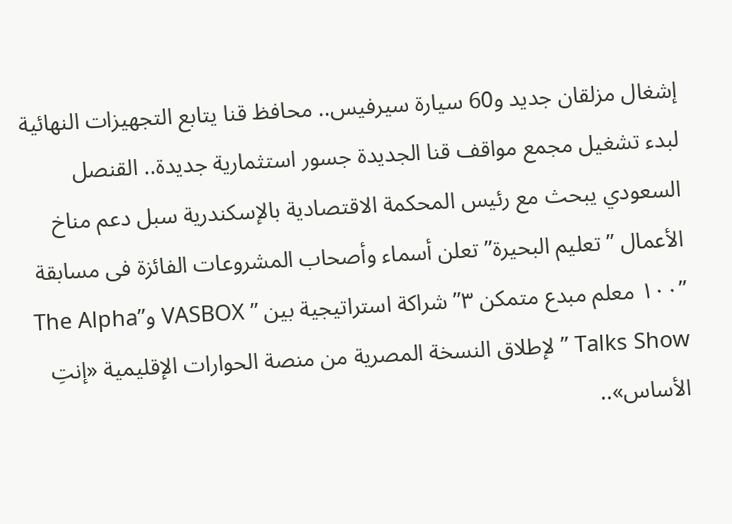إشغال مزلقان جديد و60 سيارة سيرفيس.. محافظ قنا يتابع التجهيزات النهائية لبدء تشغيل مجمع مواقف قنا الجديدة جسور استثمارية جديدة.. القنصل السعودي يبحث مع رئيس المحكمة الاقتصادية بالإسكندرية سبل دعم مناخ الأعمال ”تعليم البحيرة” تعلن أسماء وأصحاب المشروعات الفائزة فى مسابقة ”١٠٠ معلم مبدع متمكن ٣” شراكة استراتيجية بين ” VASBOX وThe Alpha” Talks Show ” لإطلاق النسخة المصرية من منصة الحوارات الإقليمية «إنتِ الأساس»..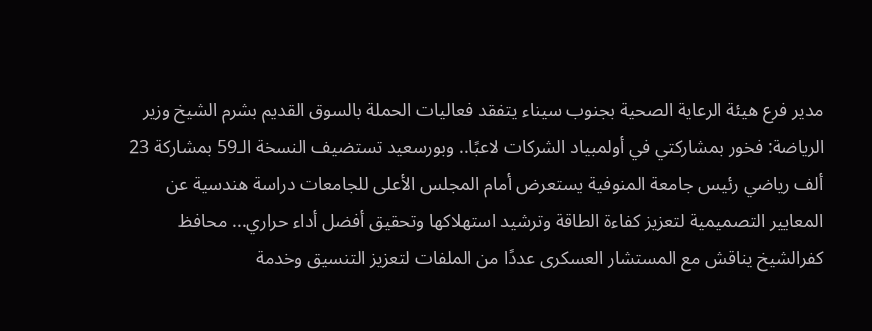مدير فرع هيئة الرعاية الصحية بجنوب سيناء يتفقد فعاليات الحملة بالسوق القديم بشرم الشيخ وزير الرياضة: فخور بمشاركتي في أولمبياد الشركات لاعبًا.. وبورسعيد تستضيف النسخة الـ59 بمشاركة 23 ألف رياضي رئيس جامعة المنوفية يستعرض أمام المجلس الأعلى للجامعات دراسة هندسية عن المعايير التصميمية لتعزيز كفاءة الطاقة وترشيد استهلاكها وتحقيق أفضل أداء حراري... محافظ كفرالشيخ يناقش مع المستشار العسكرى عددًا من الملفات لتعزيز التنسيق وخدمة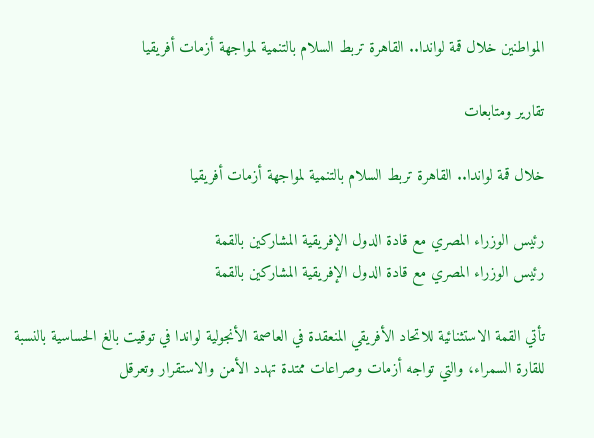المواطنين خلال قمة لواندا.. القاهرة تربط السلام بالتنمية لمواجهة أزمات أفريقيا

تقارير ومتابعات

خلال قمة لواندا.. القاهرة تربط السلام بالتنمية لمواجهة أزمات أفريقيا

رئيس الوزراء المصري مع قادة الدول الإفريقية المشاركين بالقمة
رئيس الوزراء المصري مع قادة الدول الإفريقية المشاركين بالقمة

تأتي القمة الاستثنائية للاتحاد الأفريقي المنعقدة في العاصمة الأنجولية لواندا في توقيت بالغ الحساسية بالنسبة للقارة السمراء، والتي تواجه أزمات وصراعات ممتدة تهدد الأمن والاستقرار وتعرقل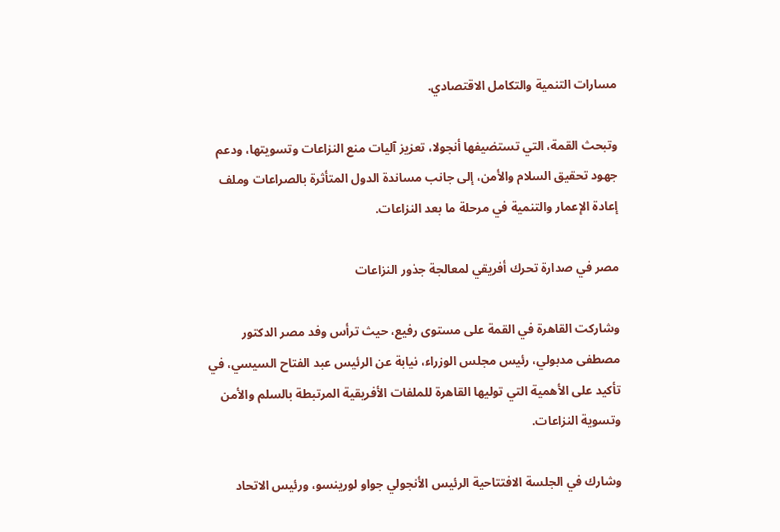مسارات التنمية والتكامل الاقتصادي.

وتبحث القمة، التي تستضيفها أنجولا، تعزيز آليات منع النزاعات وتسويتها، ودعم جهود تحقيق السلام والأمن، إلى جانب مساندة الدول المتأثرة بالصراعات وملف إعادة الإعمار والتنمية في مرحلة ما بعد النزاعات.

مصر في صدارة تحرك أفريقي لمعالجة جذور النزاعات

وشاركت القاهرة في القمة على مستوى رفيع، حيث ترأس وفد مصر الدكتور مصطفى مدبولي، رئيس مجلس الوزراء، نيابة عن الرئيس عبد الفتاح السيسي، في تأكيد على الأهمية التي توليها القاهرة للملفات الأفريقية المرتبطة بالسلم والأمن وتسوية النزاعات.

وشارك في الجلسة الافتتاحية الرئيس الأنجولي جواو لورينسو، ورئيس الاتحاد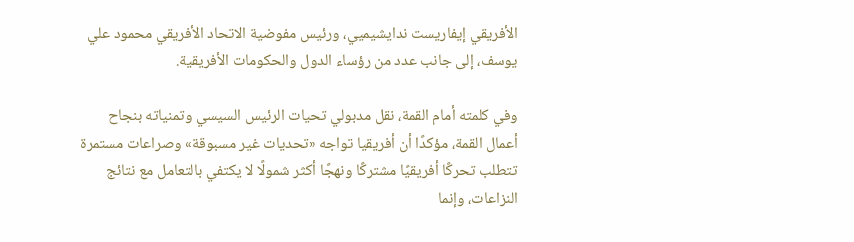الأفريقي إيفاريست ندايشيميي، ورئيس مفوضية الاتحاد الأفريقي محمود علي يوسف، إلى جانب عدد من رؤساء الدول والحكومات الأفريقية.

وفي كلمته أمام القمة، نقل مدبولي تحيات الرئيس السيسي وتمنياته بنجاح أعمال القمة، مؤكدًا أن أفريقيا تواجه «تحديات غير مسبوقة» وصراعات مستمرة تتطلب تحركًا أفريقيًا مشتركًا ونهجًا أكثر شمولًا لا يكتفي بالتعامل مع نتائج النزاعات، وإنما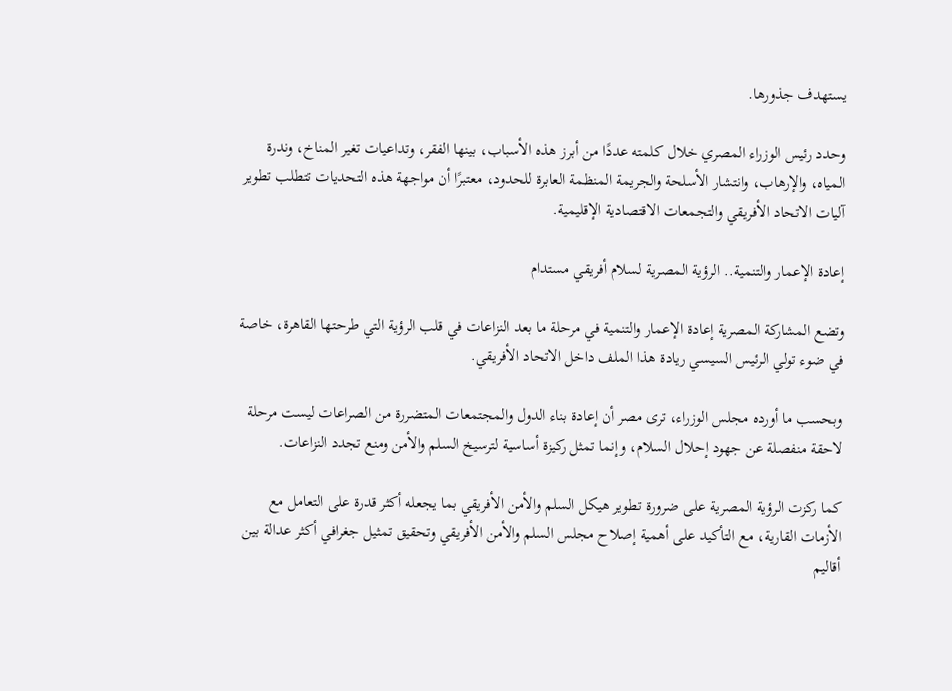يستهدف جذورها.

وحدد رئيس الوزراء المصري خلال كلمته عددًا من أبرز هذه الأسباب، بينها الفقر، وتداعيات تغير المناخ، وندرة المياه، والإرهاب، وانتشار الأسلحة والجريمة المنظمة العابرة للحدود، معتبرًا أن مواجهة هذه التحديات تتطلب تطوير آليات الاتحاد الأفريقي والتجمعات الاقتصادية الإقليمية.

إعادة الإعمار والتنمية.. الرؤية المصرية لسلام أفريقي مستدام

وتضع المشاركة المصرية إعادة الإعمار والتنمية في مرحلة ما بعد النزاعات في قلب الرؤية التي طرحتها القاهرة، خاصة في ضوء تولي الرئيس السيسي ريادة هذا الملف داخل الاتحاد الأفريقي.

وبحسب ما أورده مجلس الوزراء، ترى مصر أن إعادة بناء الدول والمجتمعات المتضررة من الصراعات ليست مرحلة لاحقة منفصلة عن جهود إحلال السلام، وإنما تمثل ركيزة أساسية لترسيخ السلم والأمن ومنع تجدد النزاعات.

كما ركزت الرؤية المصرية على ضرورة تطوير هيكل السلم والأمن الأفريقي بما يجعله أكثر قدرة على التعامل مع الأزمات القارية، مع التأكيد على أهمية إصلاح مجلس السلم والأمن الأفريقي وتحقيق تمثيل جغرافي أكثر عدالة بين أقاليم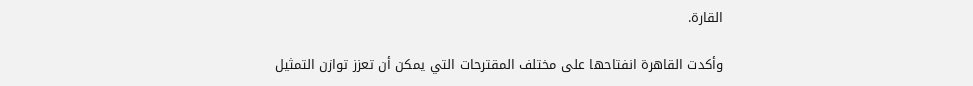القارة.

وأكدت القاهرة انفتاحها على مختلف المقترحات التي يمكن أن تعزز توازن التمثيل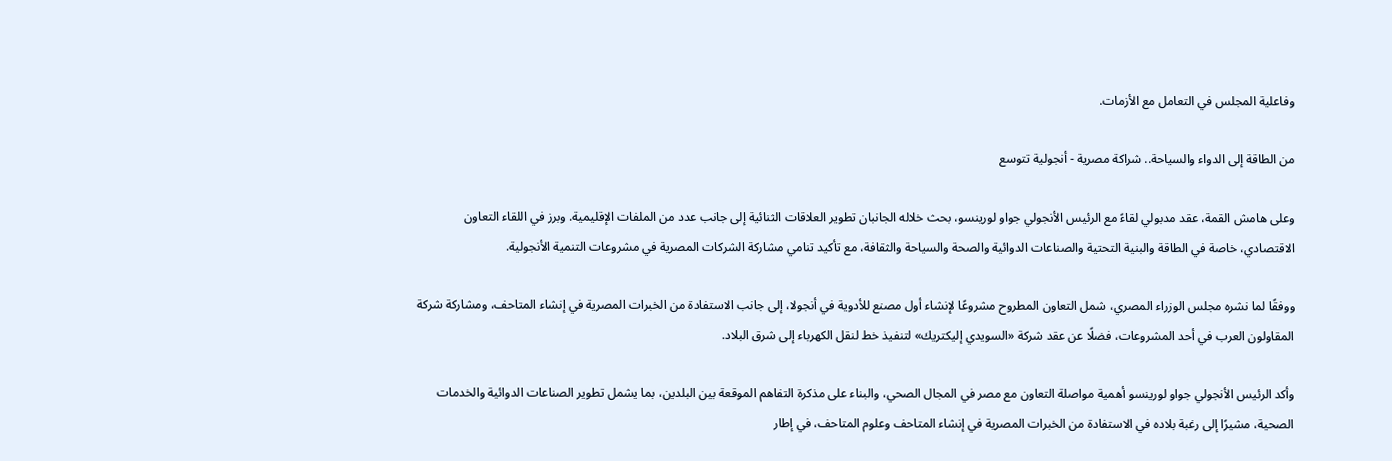وفاعلية المجلس في التعامل مع الأزمات.

من الطاقة إلى الدواء والسياحة.. شراكة مصرية - أنجولية تتوسع

وعلى هامش القمة، عقد مدبولي لقاءً مع الرئيس الأنجولي جواو لورينسو، بحث خلاله الجانبان تطوير العلاقات الثنائية إلى جانب عدد من الملفات الإقليمية. وبرز في اللقاء التعاون الاقتصادي، خاصة في الطاقة والبنية التحتية والصناعات الدوائية والصحة والسياحة والثقافة، مع تأكيد تنامي مشاركة الشركات المصرية في مشروعات التنمية الأنجولية.

ووفقًا لما نشره مجلس الوزراء المصري، شمل التعاون المطروح مشروعًا لإنشاء أول مصنع للأدوية في أنجولا، إلى جانب الاستفادة من الخبرات المصرية في إنشاء المتاحف، ومشاركة شركة المقاولون العرب في أحد المشروعات، فضلًا عن عقد شركة «السويدي إليكتريك» لتنفيذ خط لنقل الكهرباء إلى شرق البلاد.

وأكد الرئيس الأنجولي جواو لورينسو أهمية مواصلة التعاون مع مصر في المجال الصحي، والبناء على مذكرة التفاهم الموقعة بين البلدين، بما يشمل تطوير الصناعات الدوائية والخدمات الصحية، مشيرًا إلى رغبة بلاده في الاستفادة من الخبرات المصرية في إنشاء المتاحف وعلوم المتاحف، في إطار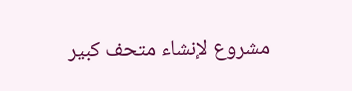مشروع لإنشاء متحف كبير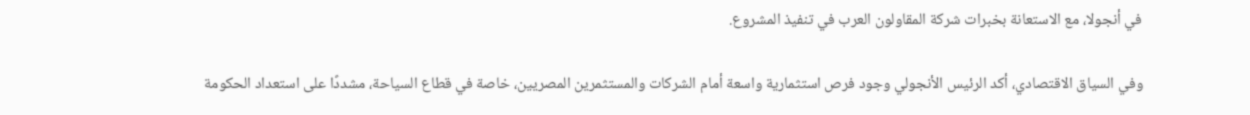في أنجولا، مع الاستعانة بخبرات شركة المقاولون العرب في تنفيذ المشروع.

وفي السياق الاقتصادي، أكد الرئيس الأنجولي وجود فرص استثمارية واسعة أمام الشركات والمستثمرين المصريين، خاصة في قطاع السياحة، مشددًا على استعداد الحكومة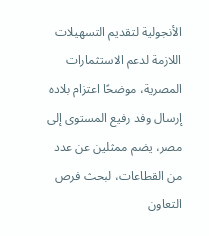الأنجولية لتقديم التسهيلات اللازمة لدعم الاستثمارات المصرية، موضحًا اعتزام بلاده إرسال وفد رفيع المستوى إلى مصر، يضم ممثلين عن عدد من القطاعات، لبحث فرص التعاون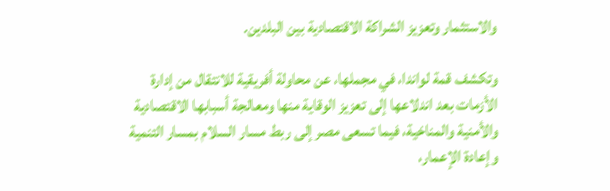والاستثمار وتعزيز الشراكة الاقتصادية بين البلدين.

وتكشف قمة لواندا، في مجملها، عن محاولة أفريقية للانتقال من إدارة الأزمات بعد اندلاعها إلى تعزيز الوقاية منها ومعالجة أسبابها الاقتصادية والأمنية والمناخية، فيما تسعى مصر إلى ربط مسار السلام بمسار التنمية وإعادة الإعمار،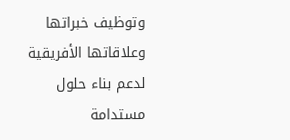وتوظيف خبراتها وعلاقاتها الأفريقية لدعم بناء حلول مستدامة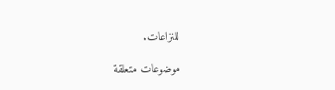للنزاعات.

موضوعات متعلقة